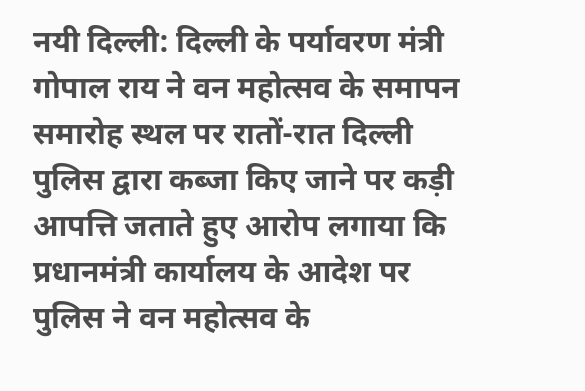नयी दिल्ली: दिल्ली के पर्यावरण मंत्री गोपाल राय ने वन महोत्सव के समापन समारोह स्थल पर रातों-रात दिल्ली पुलिस द्वारा कब्जा किए जाने पर कड़ी आपत्ति जताते हुए आरोप लगाया कि प्रधानमंत्री कार्यालय के आदेश पर पुलिस ने वन महोत्सव के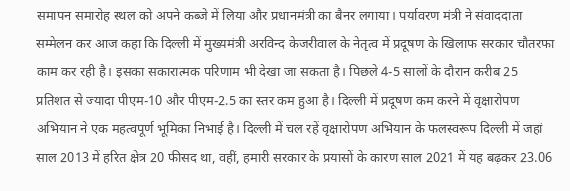समापन समारोह स्थल को अपने कब्जे में लिया और प्रधानमंत्री का बैनर लगाया। पर्यावरण मंत्री ने संवाददाता सम्मेलन कर आज कहा कि दिल्ली में मुख्यमंत्री अरविन्द केजरीवाल के नेतृत्व में प्रदूषण के खिलाफ सरकार चौतरफा काम कर रही है। इसका सकारात्मक परिणाम भी देखा जा सकता है। पिछले 4-5 सालों के दौरान करीब 25 प्रतिशत से ज्यादा पीएम-10 और पीएम-2.5 का स्तर कम हुआ है। दिल्ली में प्रदूषण कम करने में वृक्षारोपण अभियान ने एक महत्वपूर्ण भूमिका निभाई है। दिल्ली में चल रहें वृक्षारोपण अभियान के फलस्वरूप दिल्ली में जहां साल 2013 में हरित क्षेत्र 20 फीसद था, वहीं, हमारी सरकार के प्रयासों के कारण साल 2021 में यह बढ़कर 23.06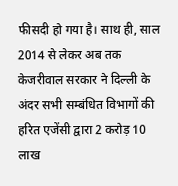फीसदी हो गया है। साथ ही, साल 2014 से लेकर अब तक केजरीवाल सरकार ने दिल्ली के अंदर सभी सम्बंधित विभागों की हरित एजेंसी द्वारा 2 करोड़ 10 लाख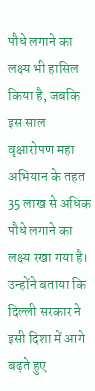पौधे लगाने का लक्ष्य भी हासिल किया है, जबकि इस साल वृक्षारोपण महा अभियान के तहत 35 लाख से अधिक पौधे लगाने का लक्ष्य रखा गया है।
उन्होंने बताया कि दिल्ली सरकार ने इसी दिशा में आगे बढ़ते हुए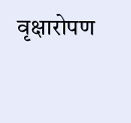वृक्षारोपण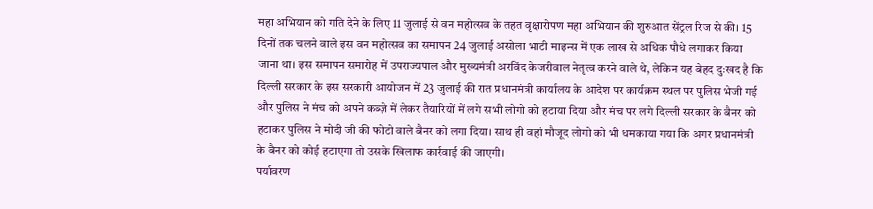महा अभियान को गति देने के लिए 11 जुलाई से वन महोत्सव के तहत वृक्षारोपण महा अभियान की शुरुआत सेंट्रल रिज से की। 15 दिनों तक चलने वाले इस वन महोत्सव का समापन 24 जुलाई असोला भाटी माइन्स में एक लाख से अधिक पौधे लगाकर किया जाना था। इस समापन समारोह में उपराज्यपाल और मुख्यमंत्री अरविंद केजरीवाल नेतृत्व करने वाले थे, लेकिन यह बेहद दुःखद है कि दिल्ली सरकार के इस सरकारी आयोजन में 23 जुलाई की रात प्रधानमंत्री कार्यालय के आदेश पर कार्यक्रम स्थल पर पुलिस भेजी गई और पुलिस ने मंच को अपने कब्ज़े में लेकर तैयारियों में लगे सभी लोगो को हटाया दिया और मंच पर लगे दिल्ली सरकार के बैनर को हटाकर पुलिस ने मोदी जी की फोटो वाले बैनर को लगा दिया। साथ ही वहां मौजूद लोगो को भी धमकाया गया कि अगर प्रधानमंत्री के बैनर को कोई हटाएगा तो उसके खिलाफ कार्रवाई की जाएगी।
पर्यावरण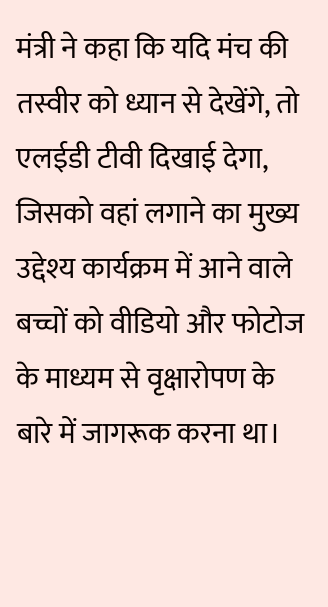मंत्री ने कहा कि यदि मंच की तस्वीर को ध्यान से देखेंगे, तो एलईडी टीवी दिखाई देगा, जिसको वहां लगाने का मुख्य उद्देश्य कार्यक्रम में आने वाले बच्चों को वीडियो और फोटोज के माध्यम से वृक्षारोपण के बारे में जागरूक करना था।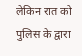लेकिन रात को पुलिस के द्वारा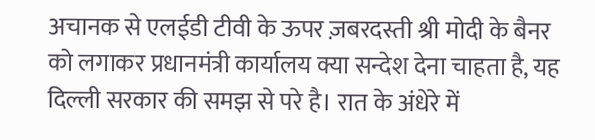अचानक से एलईडी टीवी के ऊपर ज़बरदस्ती श्री मोदी के बैनर को लगाकर प्रधानमंत्री कार्यालय क्या सन्देश देना चाहता है, यह दिल्ली सरकार की समझ से परे है। रात के अंधेरे में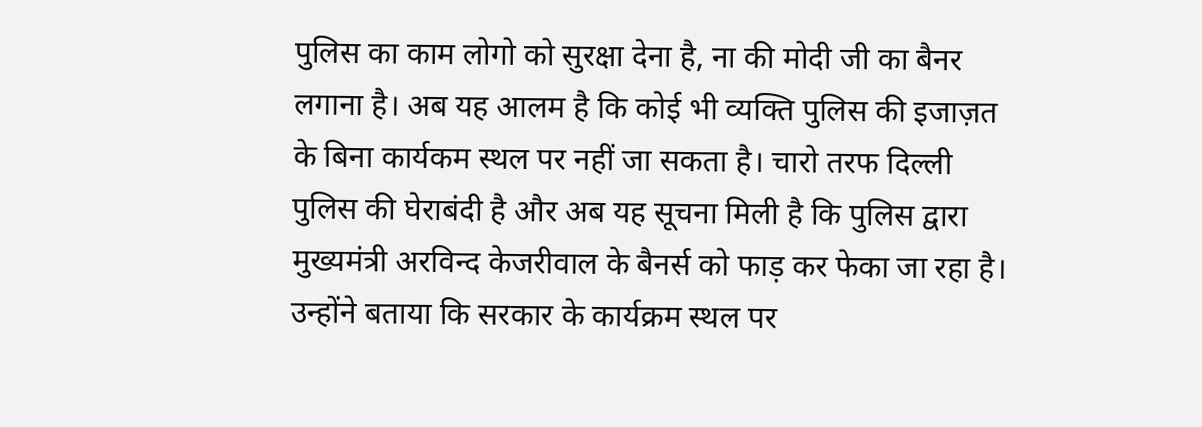पुलिस का काम लोगो को सुरक्षा देना है, ना की मोदी जी का बैनर लगाना है। अब यह आलम है कि कोई भी व्यक्ति पुलिस की इजाज़त के बिना कार्यकम स्थल पर नहीं जा सकता है। चारो तरफ दिल्ली पुलिस की घेराबंदी है और अब यह सूचना मिली है कि पुलिस द्वारा मुख्यमंत्री अरविन्द केजरीवाल के बैनर्स को फाड़ कर फेका जा रहा है।
उन्होंने बताया कि सरकार के कार्यक्रम स्थल पर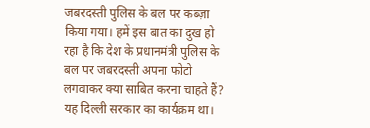जबरदस्ती पुलिस के बल पर कब्ज़ा किया गया। हमें इस बात का दुख हो रहा है कि देश के प्रधानमंत्री पुलिस के बल पर जबरदस्ती अपना फोटो लगवाकर क्या साबित करना चाहते हैं? यह दिल्ली सरकार का कार्यक्रम था।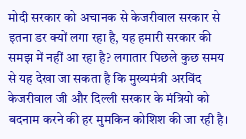मोदी सरकार को अचानक से केजरीवाल सरकार से इतना डर क्यों लगा रहा है, यह हमारी सरकार की समझ में नहीं आ रहा है? लगातार पिछले कुछ समय से यह देखा जा सकता है कि मुख्यमंत्री अरविंद केजरीवाल जी और दिल्ली सरकार के मंत्रियो को बदनाम करने की हर मुमकिन कोशिश की जा रही है।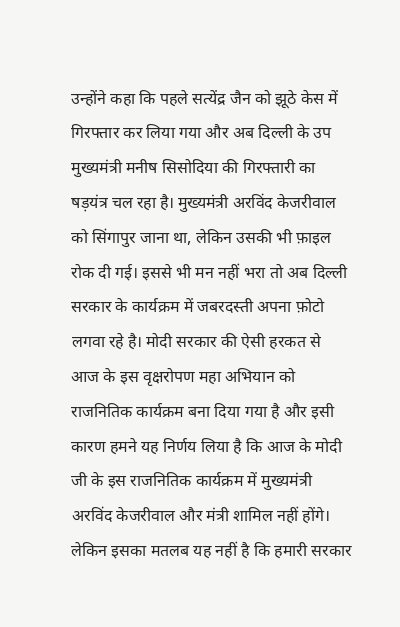उन्होंने कहा कि पहले सत्येंद्र जैन को झूठे केस में गिरफ्तार कर लिया गया और अब दिल्ली के उप मुख्यमंत्री मनीष सिसोदिया की गिरफ्तारी का षड़यंत्र चल रहा है। मुख्यमंत्री अरविंद केजरीवाल को सिंगापुर जाना था, लेकिन उसकी भी फ़ाइल रोक दी गई। इससे भी मन नहीं भरा तो अब दिल्ली सरकार के कार्यक्रम में जबरदस्ती अपना फ़ोटो लगवा रहे है। मोदी सरकार की ऐसी हरकत से आज के इस वृक्षरोपण महा अभियान को राजनितिक कार्यक्रम बना दिया गया है और इसी कारण हमने यह निर्णय लिया है कि आज के मोदी जी के इस राजनितिक कार्यक्रम में मुख्यमंत्री अरविंद केजरीवाल और मंत्री शामिल नहीं होंगे। लेकिन इसका मतलब यह नहीं है कि हमारी सरकार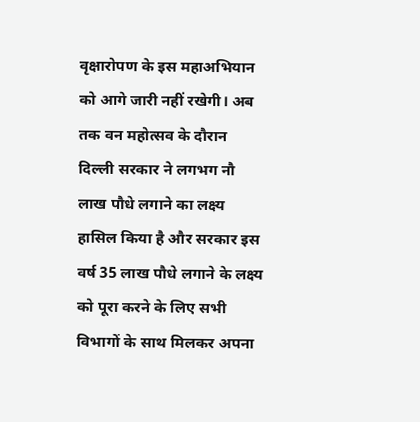वृक्षारोपण के इस महाअभियान को आगे जारी नहीं रखेगी। अब तक वन महोत्सव के दौरान दिल्ली सरकार ने लगभग नौ लाख पौधे लगाने का लक्ष्य हासिल किया है और सरकार इस वर्ष 35 लाख पौधे लगाने के लक्ष्य को पूरा करने के लिए सभी विभागों के साथ मिलकर अपना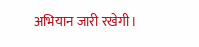अभियान जारी रखेगी।